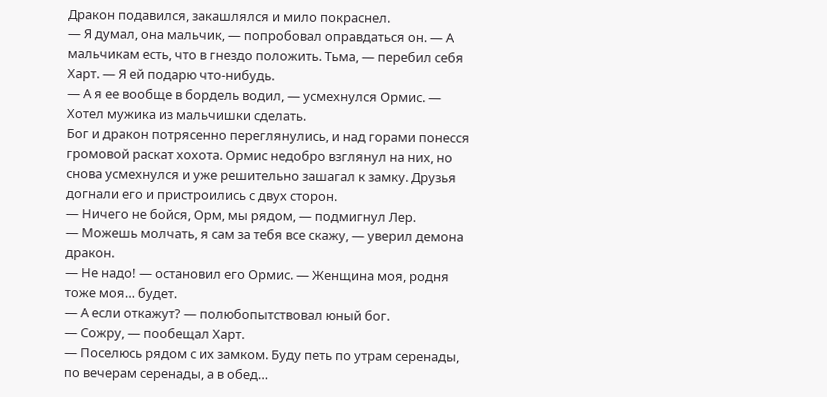Дракон подавился, закашлялся и мило покраснел.
— Я думал, она мальчик, — попробовал оправдаться он. — А мальчикам есть, что в гнездо положить. Тьма, — перебил себя Харт. — Я ей подарю что-нибудь.
— А я ее вообще в бордель водил, — усмехнулся Ормис. — Хотел мужика из мальчишки сделать.
Бог и дракон потрясенно переглянулись, и над горами понесся громовой раскат хохота. Ормис недобро взглянул на них, но снова усмехнулся и уже решительно зашагал к замку. Друзья догнали его и пристроились с двух сторон.
— Ничего не бойся, Орм, мы рядом, — подмигнул Лер.
— Можешь молчать, я сам за тебя все скажу, — уверил демона дракон.
— Не надо! — остановил его Ормис. — Женщина моя, родня тоже моя… будет.
— А если откажут? — полюбопытствовал юный бог.
— Сожру, — пообещал Харт.
— Поселюсь рядом с их замком. Буду петь по утрам серенады, по вечерам серенады, а в обед…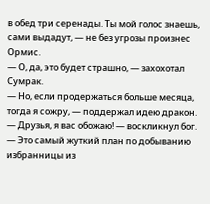в обед три серенады. Ты мой голос знаешь, сами выдадут, — не без угрозы произнес Ормис.
— О, да, это будет страшно, — захохотал Сумрак.
— Но, если продержаться больше месяца, тогда я сожру, — поддержал идею дракон.
— Друзья, я вас обожаю! — воскликнул бог. — Это самый жуткий план по добыванию избранницы из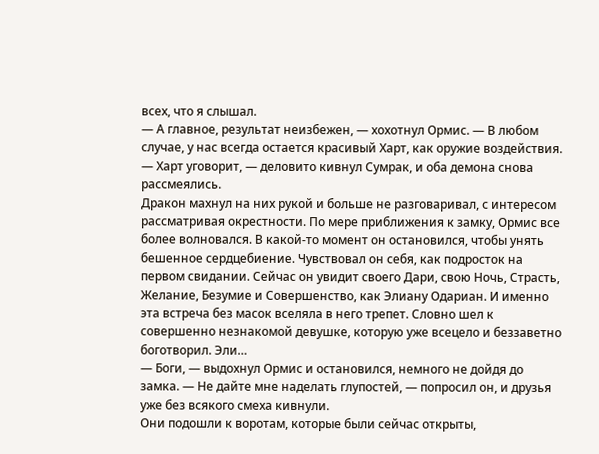всех, что я слышал.
— А главное, результат неизбежен, — хохотнул Ормис. — В любом случае, у нас всегда остается красивый Харт, как оружие воздействия.
— Харт уговорит, — деловито кивнул Сумрак, и оба демона снова рассмеялись.
Дракон махнул на них рукой и больше не разговаривал, с интересом рассматривая окрестности. По мере приближения к замку, Ормис все более волновался. В какой-то момент он остановился, чтобы унять бешенное сердцебиение. Чувствовал он себя, как подросток на первом свидании. Сейчас он увидит своего Дари, свою Ночь, Страсть, Желание, Безумие и Совершенство, как Элиану Одариан. И именно эта встреча без масок вселяла в него трепет. Словно шел к совершенно незнакомой девушке, которую уже всецело и беззаветно боготворил. Эли…
— Боги, — выдохнул Ормис и остановился, немного не дойдя до замка. — Не дайте мне наделать глупостей, — попросил он, и друзья уже без всякого смеха кивнули.
Они подошли к воротам, которые были сейчас открыты,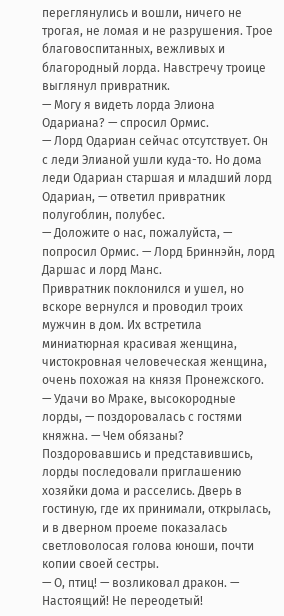переглянулись и вошли, ничего не трогая, не ломая и не разрушения. Трое благовоспитанных, вежливых и благородный лорда. Навстречу троице выглянул привратник.
— Могу я видеть лорда Элиона Одариана? — спросил Ормис.
— Лорд Одариан сейчас отсутствует. Он с леди Элианой ушли куда-то. Но дома леди Одариан старшая и младший лорд Одариан, — ответил привратник полугоблин, полубес.
— Доложите о нас, пожалуйста, — попросил Ормис. — Лорд Бриннэйн, лорд Даршас и лорд Манс.
Привратник поклонился и ушел, но вскоре вернулся и проводил троих мужчин в дом. Их встретила миниатюрная красивая женщина, чистокровная человеческая женщина, очень похожая на князя Пронежского.
— Удачи во Мраке, высокородные лорды, — поздоровалась с гостями княжна. — Чем обязаны?
Поздоровавшись и представившись, лорды последовали приглашению хозяйки дома и расселись. Дверь в гостиную, где их принимали, открылась, и в дверном проеме показалась светловолосая голова юноши, почти копии своей сестры.
— О, птиц! — возликовал дракон. — Настоящий! Не переодетый!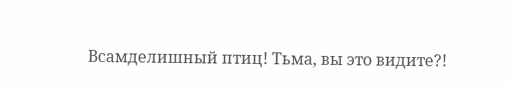Всамделишный птиц! Тьма, вы это видите?!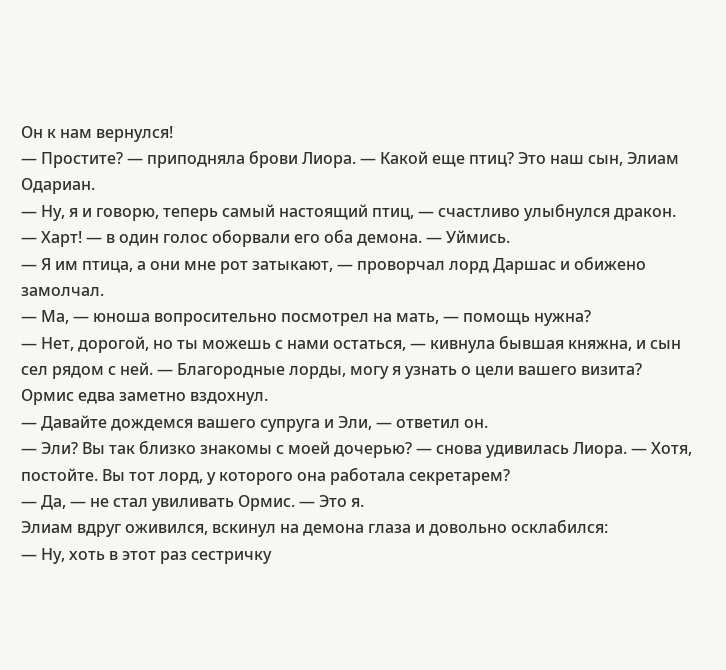Он к нам вернулся!
— Простите? — приподняла брови Лиора. — Какой еще птиц? Это наш сын, Элиам Одариан.
— Ну, я и говорю, теперь самый настоящий птиц, — счастливо улыбнулся дракон.
— Харт! — в один голос оборвали его оба демона. — Уймись.
— Я им птица, а они мне рот затыкают, — проворчал лорд Даршас и обижено замолчал.
— Ма, — юноша вопросительно посмотрел на мать, — помощь нужна?
— Нет, дорогой, но ты можешь с нами остаться, — кивнула бывшая княжна, и сын сел рядом с ней. — Благородные лорды, могу я узнать о цели вашего визита?
Ормис едва заметно вздохнул.
— Давайте дождемся вашего супруга и Эли, — ответил он.
— Эли? Вы так близко знакомы с моей дочерью? — снова удивилась Лиора. — Хотя, постойте. Вы тот лорд, у которого она работала секретарем?
— Да, — не стал увиливать Ормис. — Это я.
Элиам вдруг оживился, вскинул на демона глаза и довольно осклабился:
— Ну, хоть в этот раз сестричку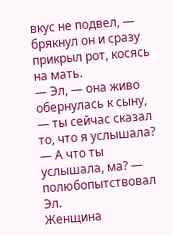вкус не подвел, — брякнул он и сразу прикрыл рот, косясь на мать.
— Эл, — она живо обернулась к сыну, — ты сейчас сказал то, что я услышала?
— А что ты услышала, ма? — полюбопытствовал Эл.
Женщина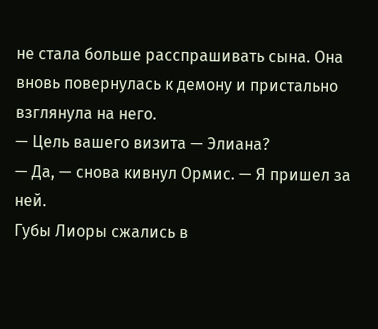не стала больше расспрашивать сына. Она вновь повернулась к демону и пристально взглянула на него.
— Цель вашего визита — Элиана?
— Да, — снова кивнул Ормис. — Я пришел за ней.
Губы Лиоры сжались в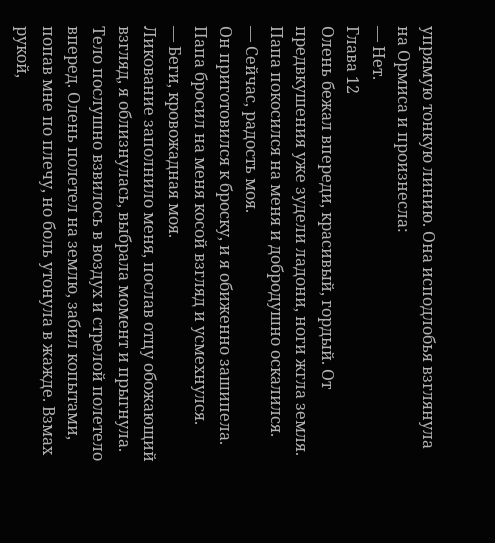упрямую тонкую линию. Она исподлобья взглянула на Ормиса и произнесла:
— Нет.
Глава 12
Олень бежал впереди, красивый, гордый. От предвкушения уже зудели ладони, ноги жгла земля. Папа покосился на меня и добродушно оскалился.
— Сейчас, радость моя.
Он приготовился к броску, и я обиженно зашипела. Папа бросил на меня косой взгляд и усмехнулся.
— Беги, кровожадная моя.
Ликование заполнило меня, послав отцу обожающий взгляд, я облизнулась, выбрала момент и прыгнула. Тело послушно взвилось в воздух и стрелой полетело вперед. Олень полетел на землю, забил копытами, попав мне по плечу, но боль утонула в жажде. Взмах рукой,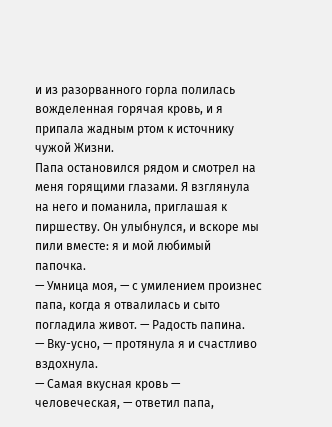и из разорванного горла полилась вожделенная горячая кровь, и я припала жадным ртом к источнику чужой Жизни.
Папа остановился рядом и смотрел на меня горящими глазами. Я взглянула на него и поманила, приглашая к пиршеству. Он улыбнулся, и вскоре мы пили вместе: я и мой любимый папочка.
— Умница моя, — с умилением произнес папа, когда я отвалилась и сыто погладила живот. — Радость папина.
— Вку-усно, — протянула я и счастливо вздохнула.
— Самая вкусная кровь — человеческая, — ответил папа,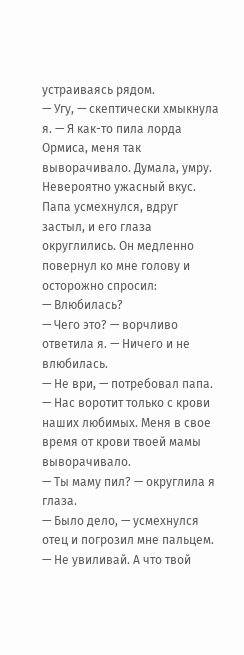устраиваясь рядом.
— Угу, — скептически хмыкнула я. — Я как-то пила лорда Ормиса, меня так выворачивало. Думала, умру. Невероятно ужасный вкус.
Папа усмехнулся, вдруг застыл, и его глаза округлились. Он медленно повернул ко мне голову и осторожно спросил:
— Влюбилась?
— Чего это? — ворчливо ответила я. — Ничего и не влюбилась.
— Не ври, — потребовал папа. — Нас воротит только с крови наших любимых. Меня в свое время от крови твоей мамы выворачивало.
— Ты маму пил? — округлила я глаза.
— Было дело, — усмехнулся отец и погрозил мне пальцем. — Не увиливай. А что твой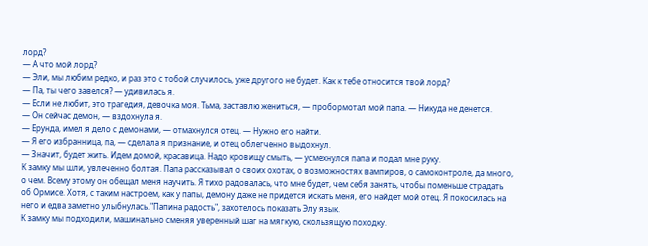лорд?
— А что мой лорд?
— Эли, мы любим редко, и раз это с тобой случилось, уже другого не будет. Как к тебе относится твой лорд?
— Па, ты чего завелся? — удивилась я.
— Если не любит, это трагедия, девочка моя. Тьма, заставлю жениться, — пробормотал мой папа. — Никуда не денется.
— Он сейчас демон, — вздохнула я.
— Ерунда, имел я дело с демонами, — отмахнулся отец. — Нужно его найти.
— Я его избранница, па, — сделала я признание, и отец облегченно выдохнул.
— Значит, будет жить. Идем домой, красавица. Надо кровищу смыть, — усмехнулся папа и подал мне руку.
К замку мы шли, увлеченно болтая. Папа рассказывал о своих охотах, о возможностях вампиров, о самоконтроле, да много, о чем. Всему этому он обещал меня научить. Я тихо радовалась, что мне будет, чем себя занять, чтобы поменьше страдать об Ормисе. Хотя, с таким настроем, как у папы, демону даже не придется искать меня, его найдет мой отец. Я покосилась на него и едва заметно улыбнулась."Папина радость", захотелось показать Элу язык.
К замку мы подходили, машинально сменяя уверенный шаг на мягкую, скользящую походку.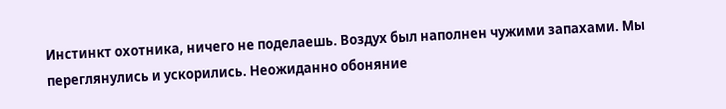Инстинкт охотника, ничего не поделаешь. Воздух был наполнен чужими запахами. Мы переглянулись и ускорились. Неожиданно обоняние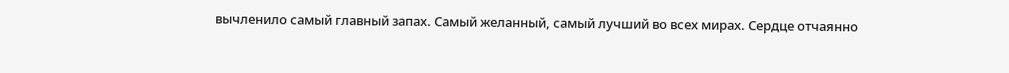вычленило самый главный запах. Самый желанный, самый лучший во всех мирах. Сердце отчаянно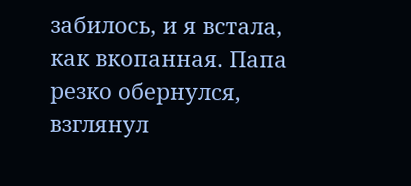забилось, и я встала, как вкопанная. Папа резко обернулся, взглянул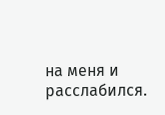на меня и расслабился.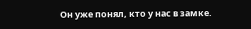Он уже понял, кто у нас в замке.